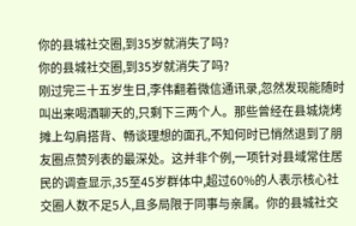你的县城社交圈,到35岁就消失了吗?
你的县城社交圈,到35岁就消失了吗?
刚过完三十五岁生日,李伟翻着微信通讯录,忽然发现能随时叫出来喝酒聊天的,只剩下三两个人。那些曾经在县城烧烤摊上勾肩搭背、畅谈理想的面孔,不知何时已悄然退到了朋友圈点赞列表的最深处。这并非个例,一项针对县域常住居民的调查显示,35至45岁群体中,超过60%的人表示核心社交圈人数不足5人,且多局限于同事与亲属。你的县城社交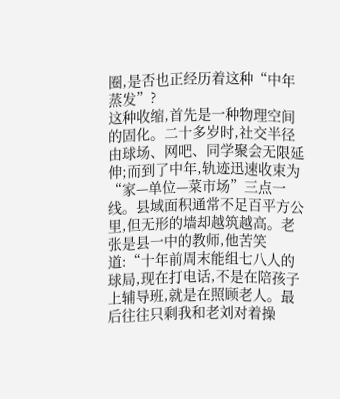圈,是否也正经历着这种“中年蒸发”?
这种收缩,首先是一种物理空间的固化。二十多岁时,社交半径由球场、网吧、同学聚会无限延伸;而到了中年,轨迹迅速收束为“家—单位—菜市场”三点一线。县域面积通常不足百平方公里,但无形的墙却越筑越高。老张是县一中的教师,他苦笑道:“十年前周末能组七八人的球局,现在打电话,不是在陪孩子上辅导班,就是在照顾老人。最后往往只剩我和老刘对着操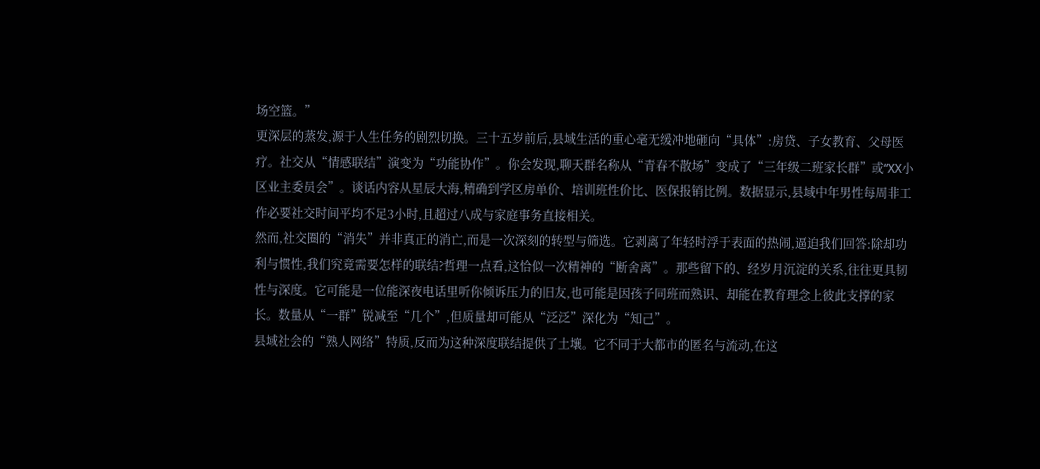场空篮。”
更深层的蒸发,源于人生任务的剧烈切换。三十五岁前后,县域生活的重心毫无缓冲地砸向“具体”:房贷、子女教育、父母医疗。社交从“情感联结”演变为“功能协作”。你会发现,聊天群名称从“青春不散场”变成了“三年级二班家长群”或“XX小区业主委员会”。谈话内容从星辰大海,精确到学区房单价、培训班性价比、医保报销比例。数据显示,县域中年男性每周非工作必要社交时间平均不足3小时,且超过八成与家庭事务直接相关。
然而,社交圈的“消失”并非真正的消亡,而是一次深刻的转型与筛选。它剥离了年轻时浮于表面的热闹,逼迫我们回答:除却功利与惯性,我们究竟需要怎样的联结?哲理一点看,这恰似一次精神的“断舍离”。那些留下的、经岁月沉淀的关系,往往更具韧性与深度。它可能是一位能深夜电话里听你倾诉压力的旧友,也可能是因孩子同班而熟识、却能在教育理念上彼此支撑的家长。数量从“一群”锐减至“几个”,但质量却可能从“泛泛”深化为“知己”。
县域社会的“熟人网络”特质,反而为这种深度联结提供了土壤。它不同于大都市的匿名与流动,在这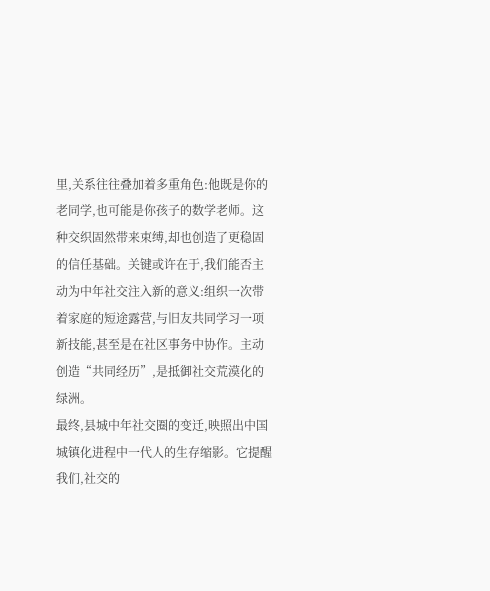里,关系往往叠加着多重角色:他既是你的老同学,也可能是你孩子的数学老师。这种交织固然带来束缚,却也创造了更稳固的信任基础。关键或许在于,我们能否主动为中年社交注入新的意义:组织一次带着家庭的短途露营,与旧友共同学习一项新技能,甚至是在社区事务中协作。主动创造“共同经历”,是抵御社交荒漠化的绿洲。
最终,县城中年社交圈的变迁,映照出中国城镇化进程中一代人的生存缩影。它提醒我们,社交的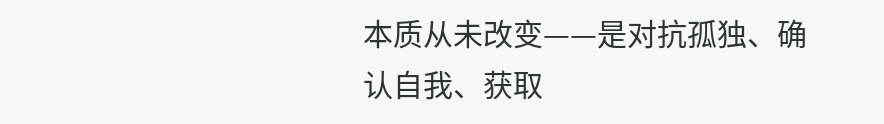本质从未改变——是对抗孤独、确认自我、获取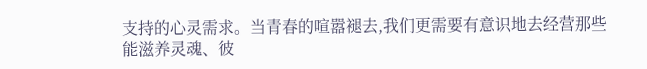支持的心灵需求。当青春的喧嚣褪去,我们更需要有意识地去经营那些能滋养灵魂、彼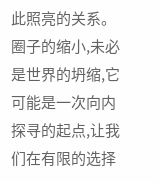此照亮的关系。圈子的缩小,未必是世界的坍缩,它可能是一次向内探寻的起点,让我们在有限的选择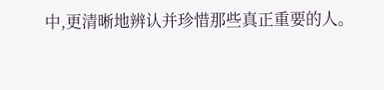中,更清晰地辨认并珍惜那些真正重要的人。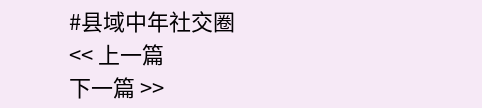#县域中年社交圈
<< 上一篇
下一篇 >>